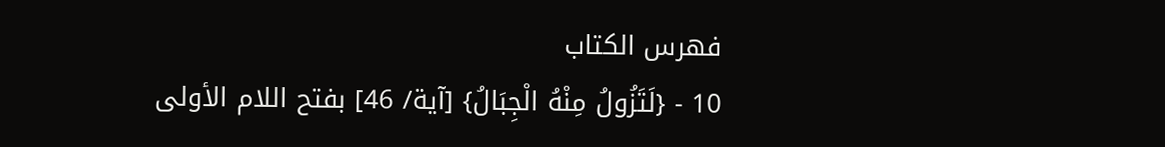فهرس الكتاب
10 - {لَتَزُولُ مِنْهُ الْجِبَالُ} [آية/ 46] بفتح اللام الأولى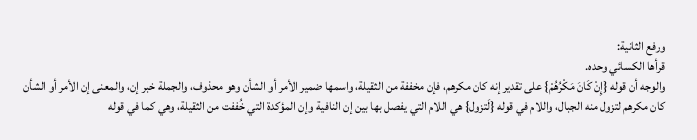ورفع الثانية:
قرأها الكسائي وحده.
والوجه أن قوله {إِنْ كَانَ مَكْرُهُمْ} على تقدير إنه كان مكرهم، فإن مخففة من الثقيلة، واسمها ضمير الأمر أو الشأن وهو محذوف، والجملة خبر إن، والمعنى إن الأمر أو الشأن كان مكرهم لتزول منه الجبال، واللام في قوله {لَتزول} هي اللام التي يفصل بها بين إن النافية وإن المؤكدة التي خُففت من الثقيلة، وهي كما في قوله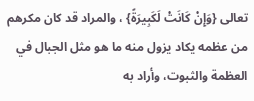تعالى {وَإِنْ كَانَتْ لَكَبِيرَةً} ، والمراد قد كان مكرهم من عظمه يكاد يزول منه ما هو مثل الجبال في العظمة والثبوت، وأراد به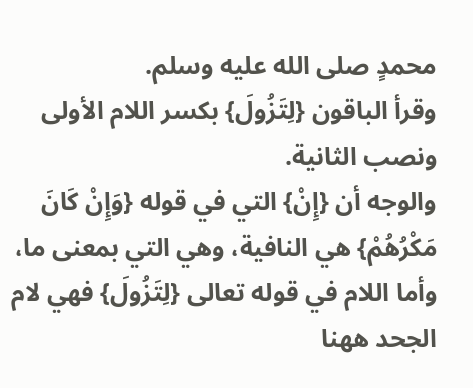محمدٍ صلى الله عليه وسلم.
وقرأ الباقون {لِتَزُولَ} بكسر اللام الأولى ونصب الثانية.
والوجه أن {إِنْ} التي في قوله {وَإِنْ كَانَ مَكْرُهُمْ} هي النافية، وهي التي بمعنى ما، وأما اللام في قوله تعالى {لِتَزُولَ} فهي لام الجحد ههنا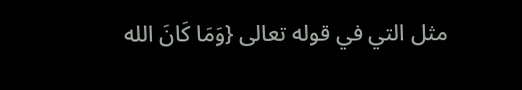مثل التي في قوله تعالى {وَمَا كَانَ الله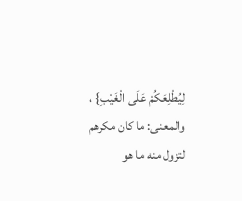لِيُطْلِعَكُمْ عَلَى الْغَيْبِ} ، والمعنى: ما كان مكرهم لتزول منه ما هو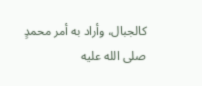كالجبال، وأراد به أمر محمدٍ صلى الله عليه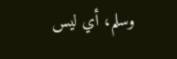وسلم، أي ليس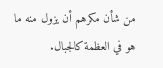من شأن مكرهم أن يزول منه ما هو في العظمة كالجبال.